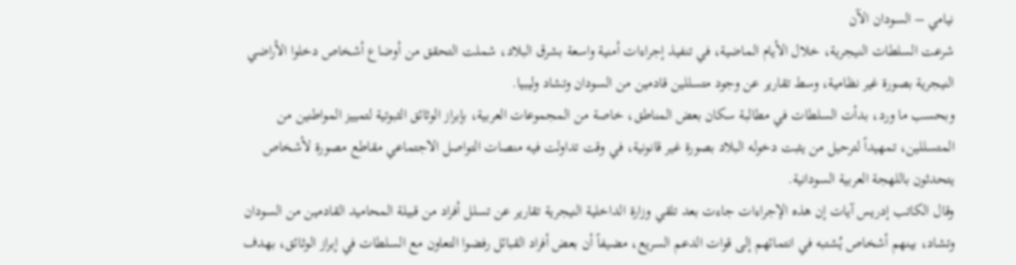نيامي – السودان الآن
شرعت السلطات النيجرية، خلال الأيام الماضية، في تنفيذ إجراءات أمنية واسعة بشرق البلاد، شملت التحقق من أوضاع أشخاص دخلوا الأراضي النيجرية بصورة غير نظامية، وسط تقارير عن وجود متسللين قادمين من السودان وتشاد وليبيا.
وبحسب ما ورد، بدأت السلطات في مطالبة سكان بعض المناطق، خاصة من المجموعات العربية، بإبراز الوثائق الثبوتية لتمييز المواطنين من المتسللين، تمهيداً لترحيل من يثبت دخوله البلاد بصورة غير قانونية، في وقت تداولت فيه منصات التواصل الاجتماعي مقاطع مصورة لأشخاص يتحدثون باللهجة العربية السودانية.
وقال الكاتب إدريس آيات إن هذه الإجراءات جاءت بعد تلقي وزارة الداخلية النيجرية تقارير عن تسلل أفراد من قبيلة المحاميد القادمين من السودان وتشاد، بينهم أشخاص يُشتبه في انتمائهم إلى قوات الدعم السريع، مضيفاً أن بعض أفراد القبائل رفضوا التعاون مع السلطات في إبراز الوثائق، بهدف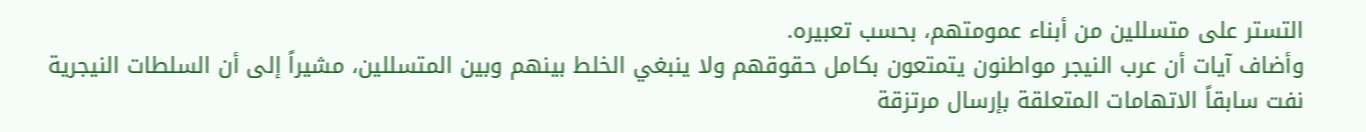التستر على متسللين من أبناء عمومتهم، بحسب تعبيره.
وأضاف آيات أن عرب النيجر مواطنون يتمتعون بكامل حقوقهم ولا ينبغي الخلط بينهم وبين المتسللين، مشيراً إلى أن السلطات النيجرية نفت سابقاً الاتهامات المتعلقة بإرسال مرتزقة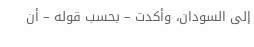إلى السودان، وأكدت – بحسب قوله – أن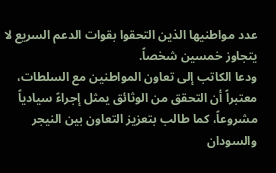عدد مواطنيها الذين التحقوا بقوات الدعم السريع لا يتجاوز خمسين شخصاً.
ودعا الكاتب إلى تعاون المواطنين مع السلطات، معتبراً أن التحقق من الوثائق يمثل إجراءً سيادياً مشروعاً، كما طالب بتعزيز التعاون بين النيجر والسودان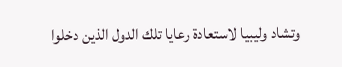وتشاد وليبيا لاستعادة رعايا تلك الدول الذين دخلوا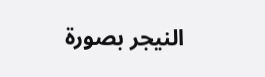النيجر بصورة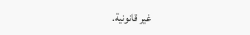غير قانونية.